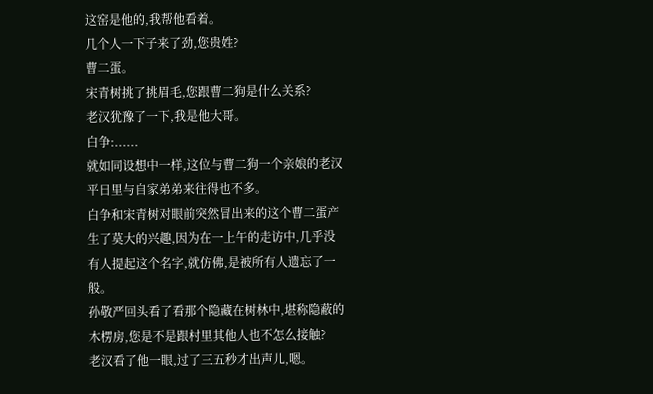这窑是他的,我帮他看着。
几个人一下子来了劲,您贵姓?
曹二蛋。
宋青树挑了挑眉毛,您跟曹二狗是什么关系?
老汉犹豫了一下,我是他大哥。
白争:......
就如同设想中一样,这位与曹二狗一个亲娘的老汉平日里与自家弟弟来往得也不多。
白争和宋青树对眼前突然冒出来的这个曹二蛋产生了莫大的兴趣,因为在一上午的走访中,几乎没有人提起这个名字,就仿佛,是被所有人遗忘了一般。
孙敬严回头看了看那个隐藏在树林中,堪称隐蔽的木楞房,您是不是跟村里其他人也不怎么接触?
老汉看了他一眼,过了三五秒才出声儿,嗯。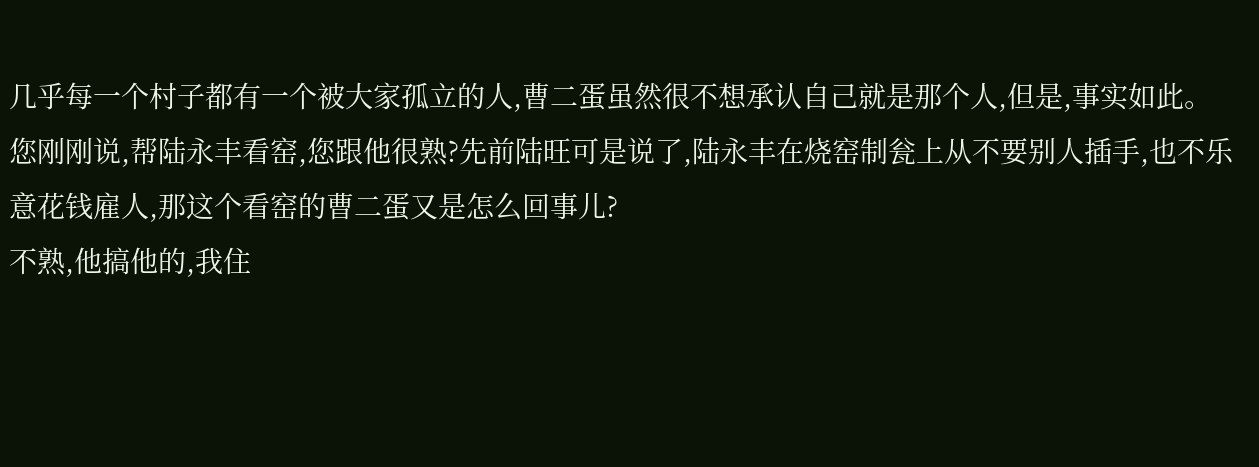几乎每一个村子都有一个被大家孤立的人,曹二蛋虽然很不想承认自己就是那个人,但是,事实如此。
您刚刚说,帮陆永丰看窑,您跟他很熟?先前陆旺可是说了,陆永丰在烧窑制瓮上从不要别人插手,也不乐意花钱雇人,那这个看窑的曹二蛋又是怎么回事儿?
不熟,他搞他的,我住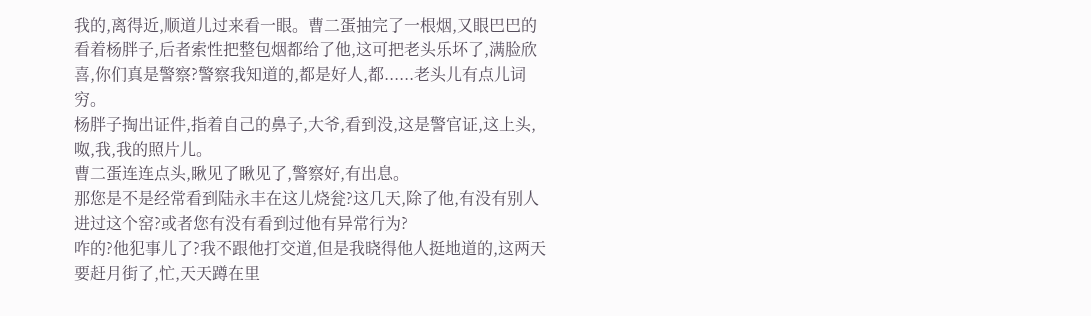我的,离得近,顺道儿过来看一眼。曹二蛋抽完了一根烟,又眼巴巴的看着杨胖子,后者索性把整包烟都给了他,这可把老头乐坏了,满脸欣喜,你们真是警察?警察我知道的,都是好人,都......老头儿有点儿词穷。
杨胖子掏出证件,指着自己的鼻子,大爷,看到没,这是警官证,这上头,呶,我,我的照片儿。
曹二蛋连连点头,瞅见了瞅见了,警察好,有出息。
那您是不是经常看到陆永丰在这儿烧瓮?这几天,除了他,有没有别人进过这个窑?或者您有没有看到过他有异常行为?
咋的?他犯事儿了?我不跟他打交道,但是我晓得他人挺地道的,这两天要赶月街了,忙,天天蹲在里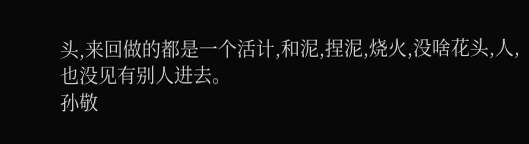头,来回做的都是一个活计,和泥,捏泥,烧火,没啥花头,人,也没见有别人进去。
孙敬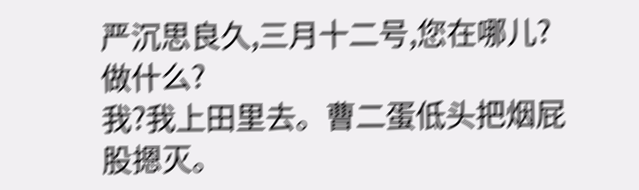严沉思良久,三月十二号,您在哪儿?做什么?
我?我上田里去。曹二蛋低头把烟屁股摁灭。